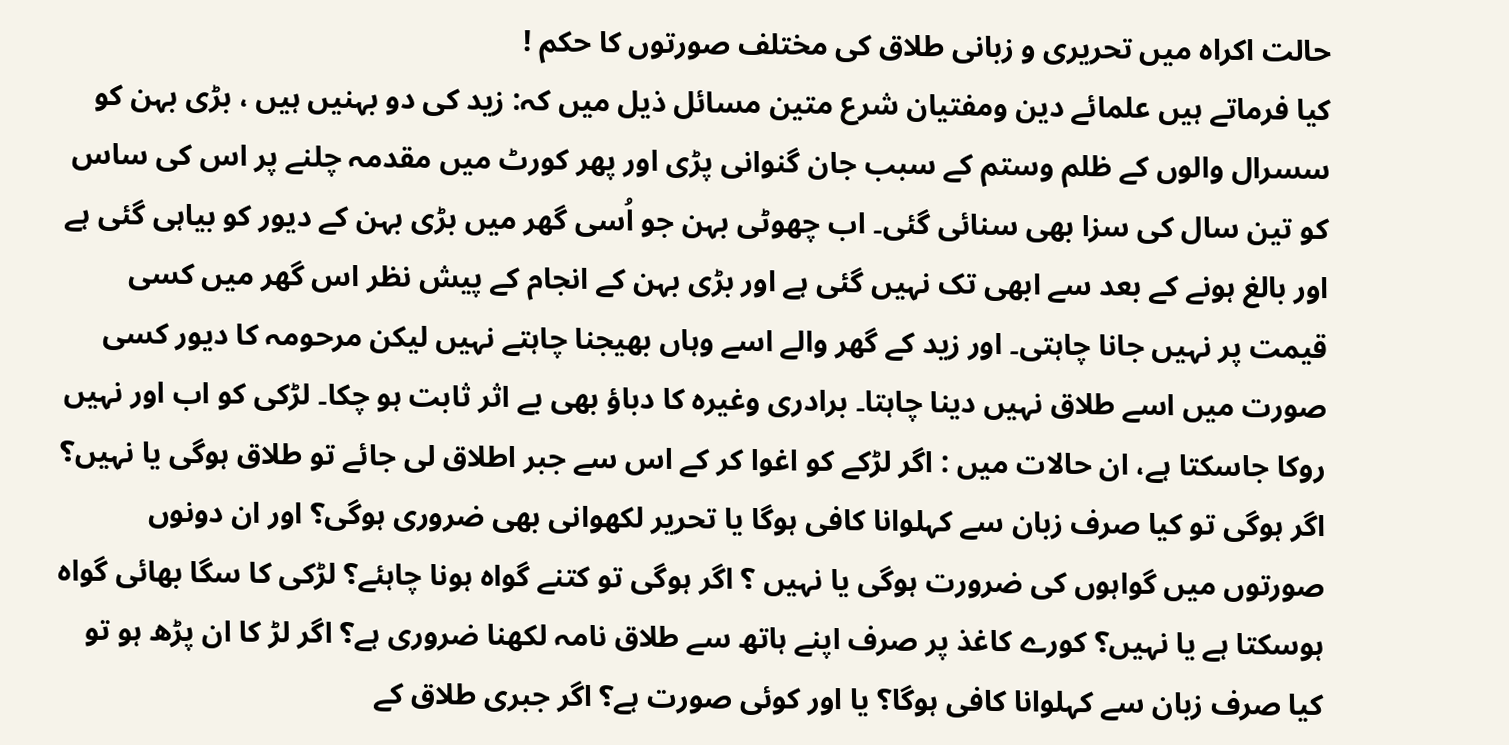حالت اکراہ میں تحریری و زبانی طلاق کی مختلف صورتوں کا حکم !
کیا فرماتے ہیں علمائے دین ومفتیان شرع متین مسائل ذیل میں کہ: زید کی دو بہنیں ہیں ، بڑی بہن کو سسرال والوں کے ظلم وستم کے سبب جان گنوانی پڑی اور پھر کورٹ میں مقدمہ چلنے پر اس کی ساس کو تین سال کی سزا بھی سنائی گئی۔ اب چھوٹی بہن جو اُسی گھر میں بڑی بہن کے دیور کو بیاہی گئی ہے اور بالغ ہونے کے بعد سے ابھی تک نہیں گئی ہے اور بڑی بہن کے انجام کے پیش نظر اس گھر میں کسی قیمت پر نہیں جانا چاہتی۔ اور زید کے گھر والے اسے وہاں بھیجنا چاہتے نہیں لیکن مرحومہ کا دیور کسی صورت میں اسے طلاق نہیں دینا چاہتا۔ برادری وغیرہ کا دباؤ بھی بے اثر ثابت ہو چکا۔ لڑکی کو اب اور نہیں روکا جاسکتا ہے، ان حالات میں : اگر لڑکے کو اغوا کر کے اس سے جبر اطلاق لی جائے تو طلاق ہوگی یا نہیں؟ اگر ہوگی تو کیا صرف زبان سے کہلوانا کافی ہوگا یا تحریر لکھوانی بھی ضروری ہوگی؟ اور ان دونوں صورتوں میں گواہوں کی ضرورت ہوگی یا نہیں ؟ اگر ہوگی تو کتنے گواہ ہونا چاہئے؟ لڑکی کا سگا بھائی گواہ ہوسکتا ہے یا نہیں؟ کورے کاغذ پر صرف اپنے ہاتھ سے طلاق نامہ لکھنا ضروری ہے؟ اگر لڑ کا ان پڑھ ہو تو کیا صرف زبان سے کہلوانا کافی ہوگا؟ یا اور کوئی صورت ہے؟ اگر جبری طلاق کے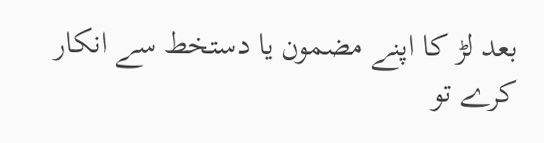بعد لڑ کا اپنے مضمون یا دستخط سے انکار کرے تو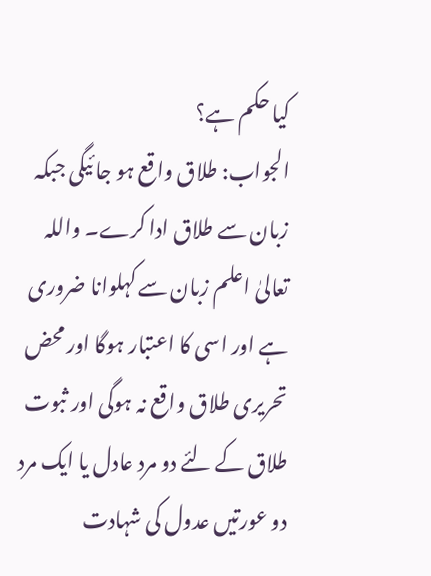کیا حکم ہے؟
الجواب: طلاق واقع ہو جا ئیگی جبکہ زبان سے طلاق ادا کرے۔ واللہ تعالیٰ اعلم زبان سے کہلوانا ضروری ہے اور اسی کا اعتبار ہوگا اور محض تحریری طلاق واقع نہ ہوگی اور ثبوت طلاق کے لئے دو مرد عادل یا ایک مرد دو عورتیں عدول کی شہادت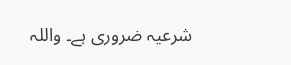شرعیہ ضروری ہے۔ واللہ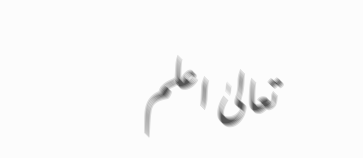تعالیٰ اعلم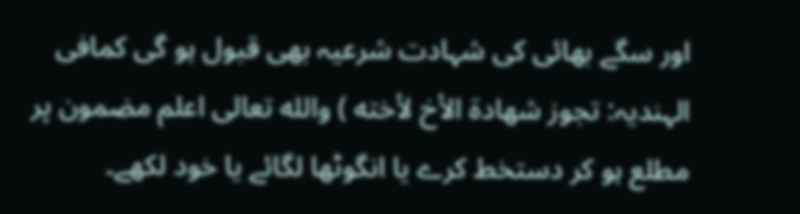اور سگے بھائی کی شہادت شرعیہ بھی قبول ہو گی کمافی الہندیہ: تجوز شهادة الأخ لأخته ) والله تعالى اعلم مضمون پر مطلع ہو کر دستخط کرے یا انگوٹھا لگائے یا خود لکھے۔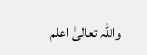واللہ تعالیٰ اعلم